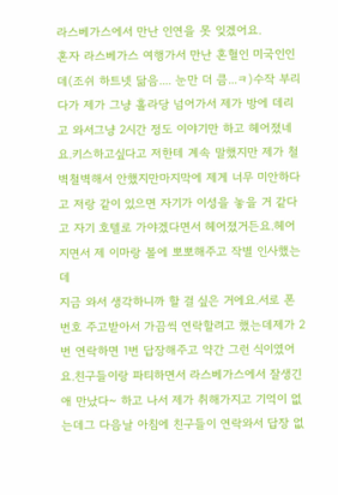라스베가스에서 만난 인연을 못 잊겠어요.
혼자 라스베가스 여행가서 만난 혼혈인 미국인인데(조쉬 하트넷 닮음.... 눈만 더 큼...ㅋ)수작 부리다가 제가 그냥 홀라당 넘어가서 제가 방에 데리고 와서그냥 2시간 정도 이야기만 하고 헤어졌네요.키스하고싶다고 저한테 계속 말했지만 제가 철벽철벽해서 안했지만마지막에 제게 너무 미안하다고 저랑 같이 있으면 자기가 이성을 놓을 거 같다고 자기 호텔로 가야겠다면서 헤어졌거든요.헤어지면서 제 이마랑 볼에 뽀뽀해주고 작별 인사했는데
지금 와서 생각하니까 할 걸 싶은 거에요.서로 폰 번호 주고받아서 가끔씩 연락할려고 했는데제가 2번 연락하면 1번 답장해주고 약간 그런 식이였어요.친구들이랑 파티하면서 라스베가스에서 잘생긴 애 만났다~ 하고 나서 제가 취해가지고 기억이 없는데그 다음날 아침에 친구들이 연락와서 답장 없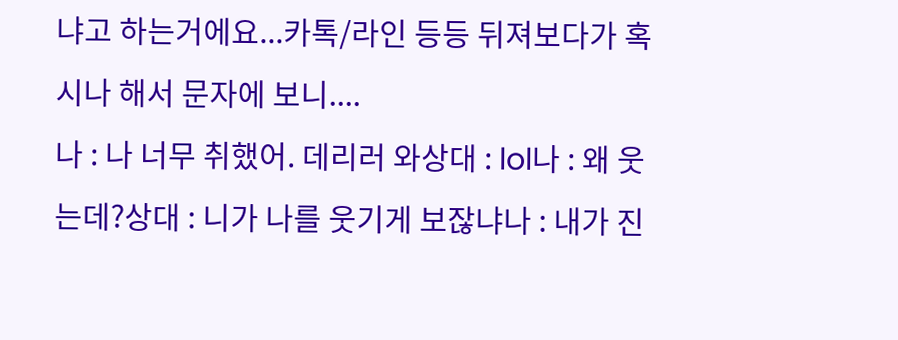냐고 하는거에요...카톡/라인 등등 뒤져보다가 혹시나 해서 문자에 보니....
나 : 나 너무 취했어. 데리러 와상대 : lol나 : 왜 웃는데?상대 : 니가 나를 웃기게 보잖냐나 : 내가 진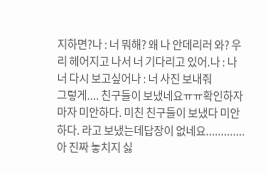지하면?나 : 너 뭐해? 왜 나 안데리러 와? 우리 헤어지고 나서 너 기다리고 있어.나 : 나 너 다시 보고싶어나 : 너 사진 보내줘
그렇게.... 친구들이 보냈네요ㅠㅠ확인하자마자 미안하다. 미친 친구들이 보냈다 미안하다. 라고 보냈는데답장이 없네요.............
아 진짜 놓치지 싫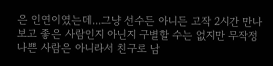은 인연이였는데...그냥 선수든 아니든 고작 2시간 만나보고 좋은 사람인지 아닌지 구별할 수는 없지만 무작정 나쁜 사람은 아니라서 친구로 남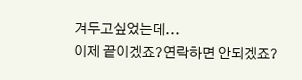겨두고싶었는데...
이제 끝이겠죠?연락하면 안되겠죠?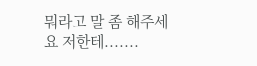뭐라고 말 좀 해주세요 저한테.......